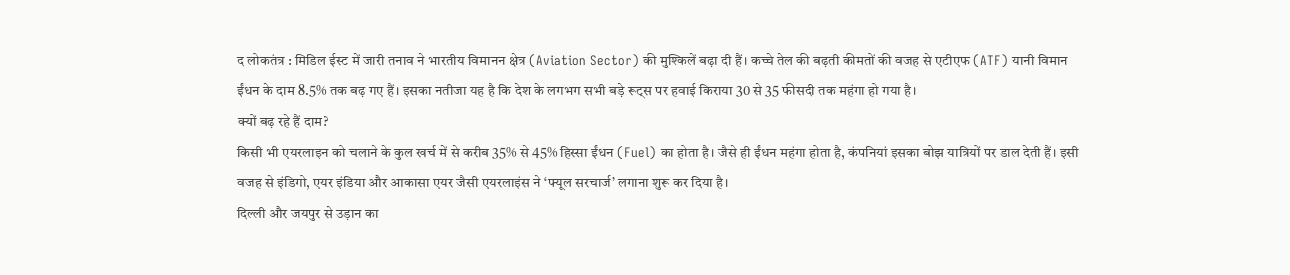द लोकतंत्र : मिडिल ईस्ट में जारी तनाव ने भारतीय विमानन क्षेत्र (Aviation Sector) की मुश्किलें बढ़ा दी हैं। कच्चे तेल की बढ़ती कीमतों की वजह से एटीएफ (ATF) यानी विमान ईंधन के दाम 8.5% तक बढ़ गए हैं। इसका नतीजा यह है कि देश के लगभग सभी बड़े रूट्स पर हवाई किराया 30 से 35 फीसदी तक महंगा हो गया है।
क्यों बढ़ रहे हैं दाम?
किसी भी एयरलाइन को चलाने के कुल खर्च में से करीब 35% से 45% हिस्सा ईंधन (Fuel) का होता है। जैसे ही ईंधन महंगा होता है, कंपनियां इसका बोझ यात्रियों पर डाल देती हैं। इसी वजह से इंडिगो, एयर इंडिया और आकासा एयर जैसी एयरलाइंस ने ‘फ्यूल सरचार्ज’ लगाना शुरू कर दिया है।
दिल्ली और जयपुर से उड़ान का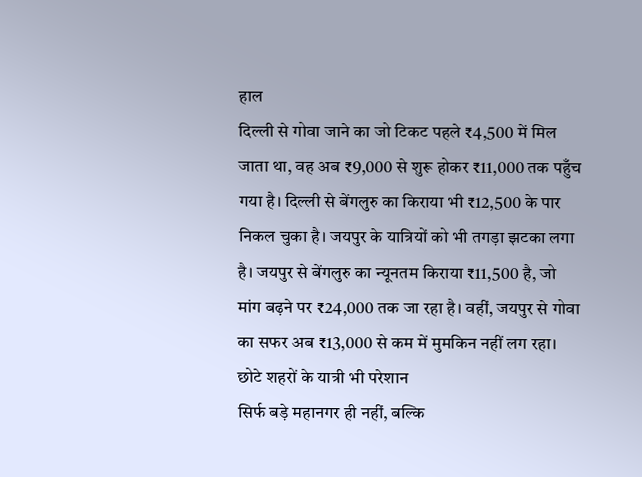हाल
दिल्ली से गोवा जाने का जो टिकट पहले ₹4,500 में मिल जाता था, वह अब ₹9,000 से शुरू होकर ₹11,000 तक पहुँच गया है। दिल्ली से बेंगलुरु का किराया भी ₹12,500 के पार निकल चुका है। जयपुर के यात्रियों को भी तगड़ा झटका लगा है। जयपुर से बेंगलुरु का न्यूनतम किराया ₹11,500 है, जो मांग बढ़ने पर ₹24,000 तक जा रहा है। वहीं, जयपुर से गोवा का सफर अब ₹13,000 से कम में मुमकिन नहीं लग रहा।
छोटे शहरों के यात्री भी परेशान
सिर्फ बड़े महानगर ही नहीं, बल्कि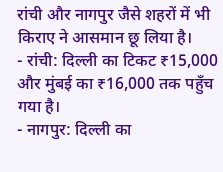रांची और नागपुर जैसे शहरों में भी किराए ने आसमान छू लिया है।
- रांची: दिल्ली का टिकट ₹15,000 और मुंबई का ₹16,000 तक पहुँच गया है।
- नागपुर: दिल्ली का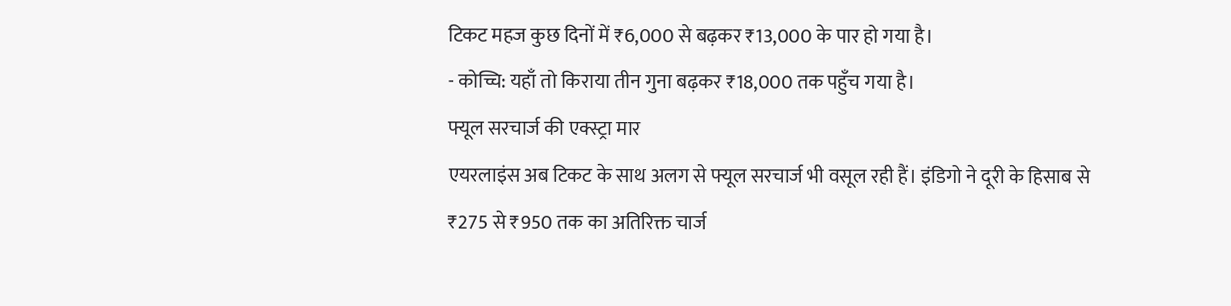टिकट महज कुछ दिनों में ₹6,000 से बढ़कर ₹13,000 के पार हो गया है।
- कोच्चि: यहाँ तो किराया तीन गुना बढ़कर ₹18,000 तक पहुँच गया है।
फ्यूल सरचार्ज की एक्स्ट्रा मार
एयरलाइंस अब टिकट के साथ अलग से फ्यूल सरचार्ज भी वसूल रही हैं। इंडिगो ने दूरी के हिसाब से ₹275 से ₹950 तक का अतिरिक्त चार्ज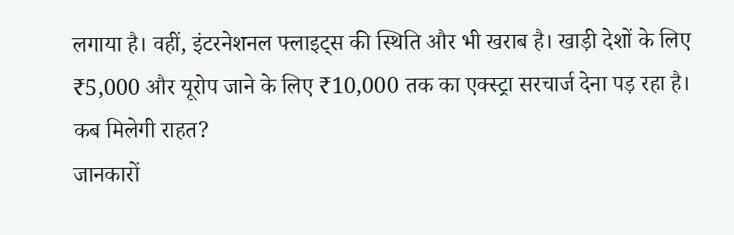लगाया है। वहीं, इंटरनेशनल फ्लाइट्स की स्थिति और भी खराब है। खाड़ी देशों के लिए ₹5,000 और यूरोप जाने के लिए ₹10,000 तक का एक्स्ट्रा सरचार्ज देना पड़ रहा है।
कब मिलेगी राहत?
जानकारों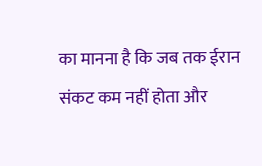का मानना है कि जब तक ईरान संकट कम नहीं होता और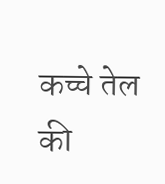कच्चे तेल की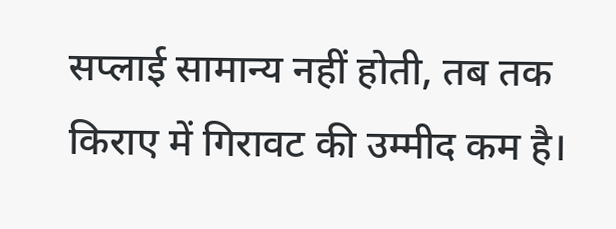सप्लाई सामान्य नहीं होती, तब तक किराए में गिरावट की उम्मीद कम है।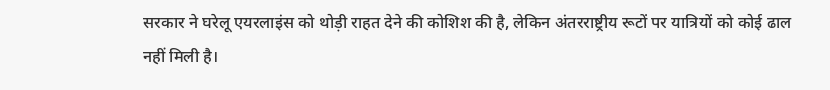सरकार ने घरेलू एयरलाइंस को थोड़ी राहत देने की कोशिश की है, लेकिन अंतरराष्ट्रीय रूटों पर यात्रियों को कोई ढाल नहीं मिली है।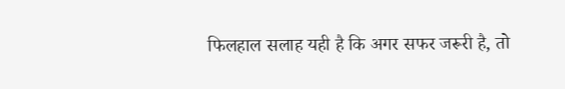फिलहाल सलाह यही है कि अगर सफर जरूरी है, तो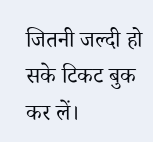जितनी जल्दी हो सके टिकट बुक कर लें।